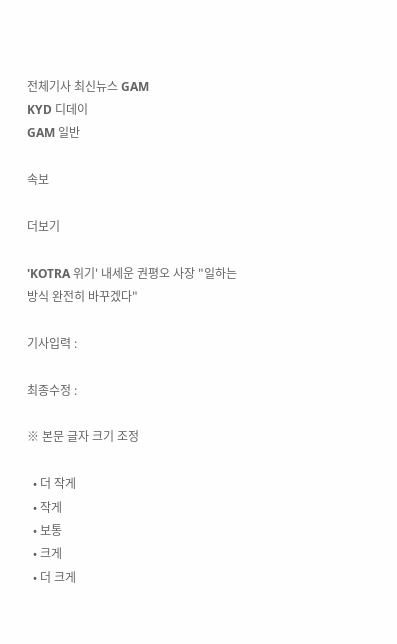전체기사 최신뉴스 GAM
KYD 디데이
GAM 일반

속보

더보기

'KOTRA 위기' 내세운 권평오 사장 "일하는 방식 완전히 바꾸겠다"

기사입력 :

최종수정 :

※ 본문 글자 크기 조정

  • 더 작게
  • 작게
  • 보통
  • 크게
  • 더 크게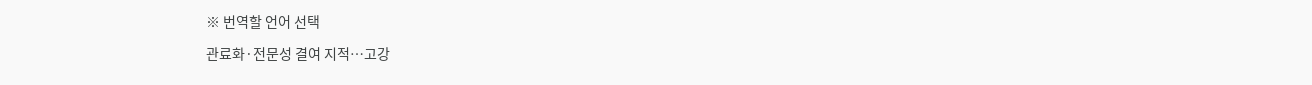※ 번역할 언어 선택

관료화·전문성 결여 지적…고강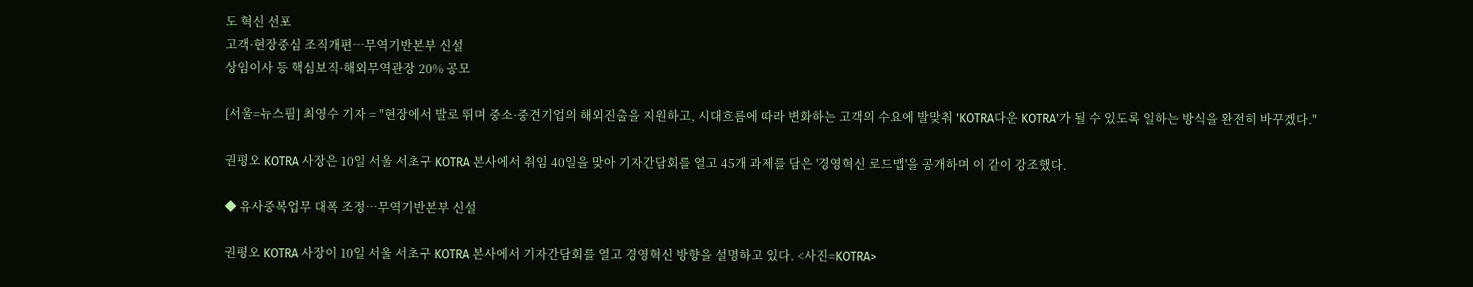도 혁신 선포
고객·현장중심 조직개편…무역기반본부 신설
상임이사 등 핵심보직·해외무역관장 20% 공모

[서울=뉴스핌] 최영수 기자 = "현장에서 발로 뛰며 중소·중견기업의 해외진출을 지원하고, 시대흐름에 따라 변화하는 고객의 수요에 발맞춰 'KOTRA다운 KOTRA'가 될 수 있도록 일하는 방식을 완전히 바꾸겠다."

권평오 KOTRA 사장은 10일 서울 서초구 KOTRA 본사에서 취임 40일을 맞아 기자간담회를 열고 45개 과제를 담은 '경영혁신 로드맵'을 공개하며 이 같이 강조했다.

◆ 유사중복업무 대폭 조정…무역기반본부 신설

권평오 KOTRA 사장이 10일 서울 서초구 KOTRA 본사에서 기자간담회를 열고 경영혁신 방향을 설명하고 있다. <사진=KOTRA>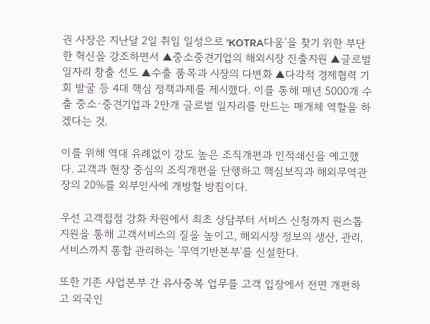권 사장은 지난달 2일 취임 일성으로 'KOTRA다움'을 찾기 위한 부단한 혁신을 강조하면서 ▲중소중견기업의 해외시장 진출지원 ▲글로벌 일자리 창출 선도 ▲수출 품목과 시장의 다변화 ▲다각적 경제협력 기회 발굴 등 4대 핵심 정책과제를 제시했다. 이를 통해 매년 5000개 수출 중소·중견기업과 2만개 글로벌 일자리를 만드는 매개체 역할을 하겠다는 것.

이를 위해 역대 유례없이 강도 높은 조직개편과 인적쇄신을 예고했다. 고객과 현장 중심의 조직개편을 단행하고 핵심보직과 해외무역관장의 20%를 외부인사에 개방할 방침이다.

우선 고객접점 강화 차원에서 최초 상담부터 서비스 신청까지 원스톱 지원을 통해 고객서비스의 질을 높이고, 해외시장 정보의 생산, 관리, 서비스까지 통합 관리하는 '무역기반본부'를 신설한다.

또한 기존 사업본부 간 유사중복 업무를 고객 입장에서 전면 개편하고 외국인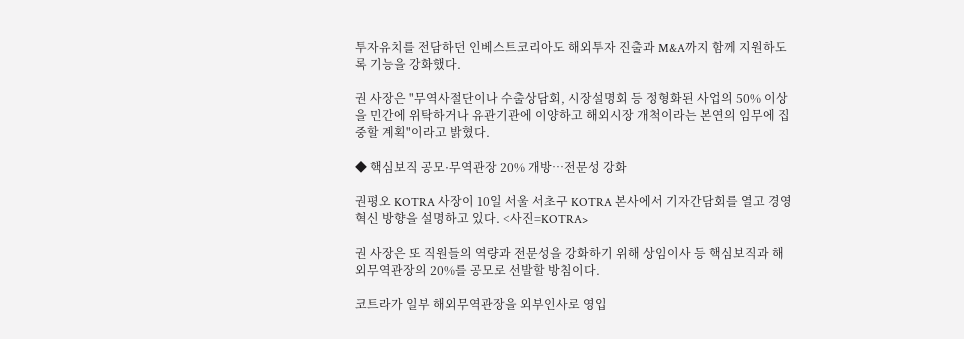투자유치를 전담하던 인베스트코리아도 해외투자 진출과 M&A까지 함께 지원하도록 기능을 강화했다.

권 사장은 "무역사절단이나 수출상담회, 시장설명회 등 정형화된 사업의 50% 이상을 민간에 위탁하거나 유관기관에 이양하고 해외시장 개척이라는 본연의 임무에 집중할 계획"이라고 밝혔다.

◆ 핵심보직 공모·무역관장 20% 개방…전문성 강화

권평오 KOTRA 사장이 10일 서울 서초구 KOTRA 본사에서 기자간담회를 열고 경영혁신 방향을 설명하고 있다. <사진=KOTRA>

권 사장은 또 직원들의 역량과 전문성을 강화하기 위해 상임이사 등 핵심보직과 해외무역관장의 20%를 공모로 선발할 방침이다.

코트라가 일부 해외무역관장을 외부인사로 영입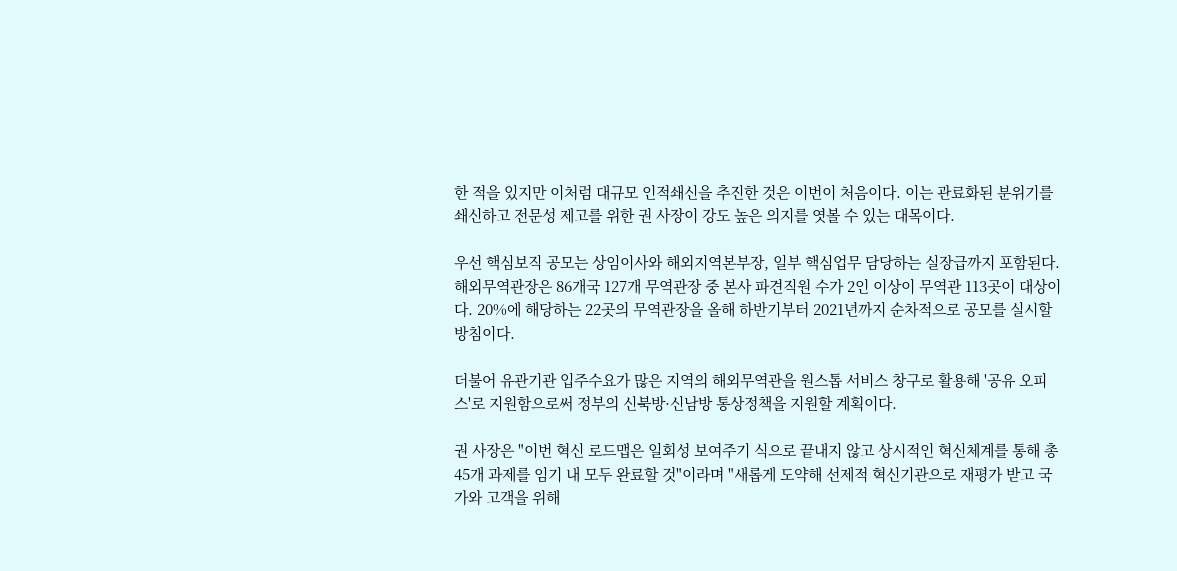한 적을 있지만 이처럼 대규모 인적쇄신을 추진한 것은 이번이 처음이다. 이는 관료화된 분위기를 쇄신하고 전문성 제고를 위한 권 사장이 강도 높은 의지를 엿볼 수 있는 대목이다.

우선 핵심보직 공모는 상임이사와 해외지역본부장, 일부 핵심업무 담당하는 실장급까지 포함된다. 해외무역관장은 86개국 127개 무역관장 중 본사 파견직원 수가 2인 이상이 무역관 113곳이 대상이다. 20%에 해당하는 22곳의 무역관장을 올해 하반기부터 2021년까지 순차적으로 공모를 실시할 방침이다.

더불어 유관기관 입주수요가 많은 지역의 해외무역관을 원스톱 서비스 창구로 활용해 '공유 오피스'로 지원함으로써 정부의 신북방·신남방 통상정책을 지원할 계획이다.

권 사장은 "이번 혁신 로드맵은 일회성 보여주기 식으로 끝내지 않고 상시적인 혁신체계를 통해 총 45개 과제를 임기 내 모두 완료할 것"이라며 "새롭게 도약해 선제적 혁신기관으로 재평가 받고 국가와 고객을 위해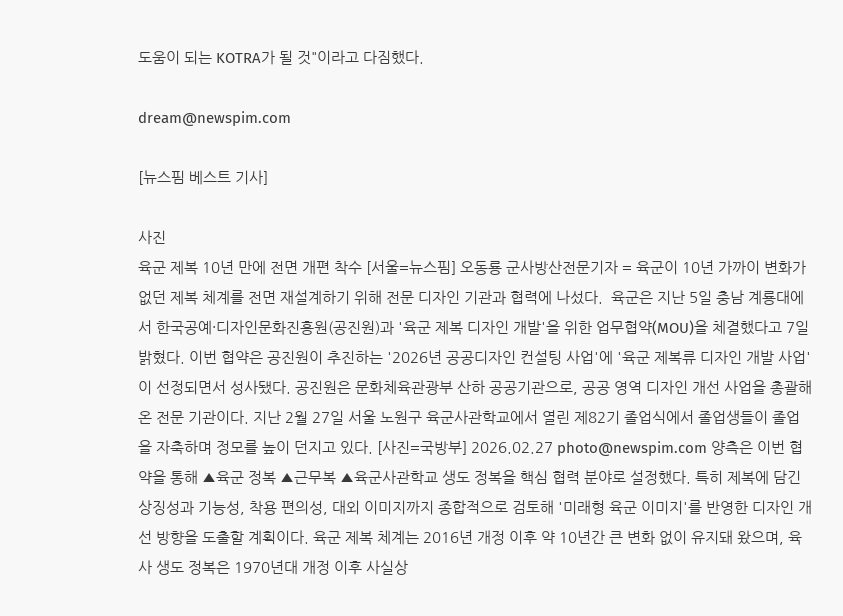도움이 되는 KOTRA가 될 것"이라고 다짐했다.

dream@newspim.com

[뉴스핌 베스트 기사]

사진
육군 제복 10년 만에 전면 개편 착수 [서울=뉴스핌] 오동룡 군사방산전문기자 = 육군이 10년 가까이 변화가 없던 제복 체계를 전면 재설계하기 위해 전문 디자인 기관과 협력에 나섰다.  육군은 지난 5일 충남 계룡대에서 한국공예·디자인문화진흥원(공진원)과 '육군 제복 디자인 개발'을 위한 업무협약(MOU)을 체결했다고 7일 밝혔다. 이번 협약은 공진원이 추진하는 '2026년 공공디자인 컨설팅 사업'에 '육군 제복류 디자인 개발 사업'이 선정되면서 성사됐다. 공진원은 문화체육관광부 산하 공공기관으로, 공공 영역 디자인 개선 사업을 총괄해 온 전문 기관이다. 지난 2월 27일 서울 노원구 육군사관학교에서 열린 제82기 졸업식에서 졸업생들이 졸업을 자축하며 정모를 높이 던지고 있다. [사진=국방부] 2026.02.27 photo@newspim.com 양측은 이번 협약을 통해 ▲육군 정복 ▲근무복 ▲육군사관학교 생도 정복을 핵심 협력 분야로 설정했다. 특히 제복에 담긴 상징성과 기능성, 착용 편의성, 대외 이미지까지 종합적으로 검토해 '미래형 육군 이미지'를 반영한 디자인 개선 방향을 도출할 계획이다. 육군 제복 체계는 2016년 개정 이후 약 10년간 큰 변화 없이 유지돼 왔으며, 육사 생도 정복은 1970년대 개정 이후 사실상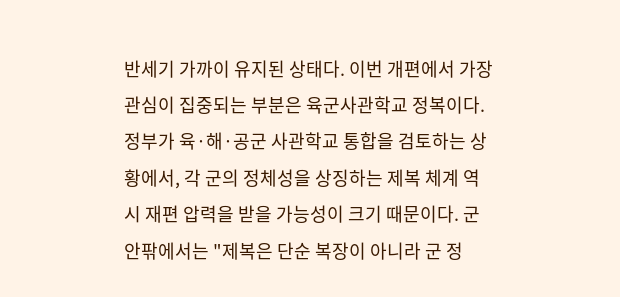반세기 가까이 유지된 상태다. 이번 개편에서 가장 관심이 집중되는 부분은 육군사관학교 정복이다. 정부가 육·해·공군 사관학교 통합을 검토하는 상황에서, 각 군의 정체성을 상징하는 제복 체계 역시 재편 압력을 받을 가능성이 크기 때문이다. 군 안팎에서는 "제복은 단순 복장이 아니라 군 정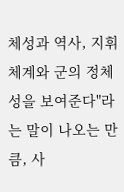체성과 역사, 지휘 체계와 군의 정체성을 보여준다"라는 말이 나오는 만큼, 사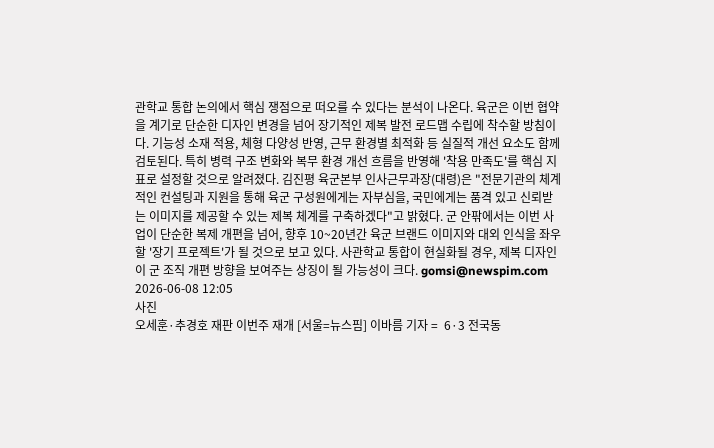관학교 통합 논의에서 핵심 쟁점으로 떠오를 수 있다는 분석이 나온다. 육군은 이번 협약을 계기로 단순한 디자인 변경을 넘어 장기적인 제복 발전 로드맵 수립에 착수할 방침이다. 기능성 소재 적용, 체형 다양성 반영, 근무 환경별 최적화 등 실질적 개선 요소도 함께 검토된다. 특히 병력 구조 변화와 복무 환경 개선 흐름을 반영해 '착용 만족도'를 핵심 지표로 설정할 것으로 알려졌다. 김진평 육군본부 인사근무과장(대령)은 "전문기관의 체계적인 컨설팅과 지원을 통해 육군 구성원에게는 자부심을, 국민에게는 품격 있고 신뢰받는 이미지를 제공할 수 있는 제복 체계를 구축하겠다"고 밝혔다. 군 안팎에서는 이번 사업이 단순한 복제 개편을 넘어, 향후 10~20년간 육군 브랜드 이미지와 대외 인식을 좌우할 '장기 프로젝트'가 될 것으로 보고 있다. 사관학교 통합이 현실화될 경우, 제복 디자인이 군 조직 개편 방향을 보여주는 상징이 될 가능성이 크다. gomsi@newspim.com 2026-06-08 12:05
사진
오세훈·추경호 재판 이번주 재개 [서울=뉴스핌] 이바름 기자 =  6·3 전국동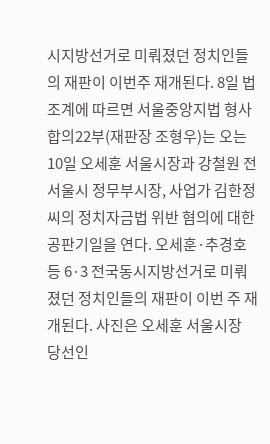시지방선거로 미뤄졌던 정치인들의 재판이 이번주 재개된다. 8일 법조계에 따르면 서울중앙지법 형사합의22부(재판장 조형우)는 오는 10일 오세훈 서울시장과 강철원 전 서울시 정무부시장, 사업가 김한정 씨의 정치자금법 위반 혐의에 대한 공판기일을 연다. 오세훈·추경호 등 6·3 전국동시지방선거로 미뤄졌던 정치인들의 재판이 이번 주 재개된다. 사진은 오세훈 서울시장 당선인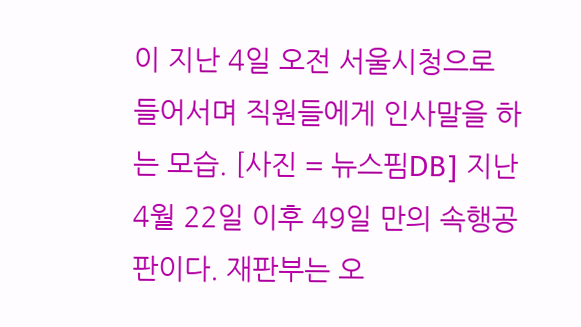이 지난 4일 오전 서울시청으로 들어서며 직원들에게 인사말을 하는 모습. [사진 = 뉴스핌DB] 지난 4월 22일 이후 49일 만의 속행공판이다. 재판부는 오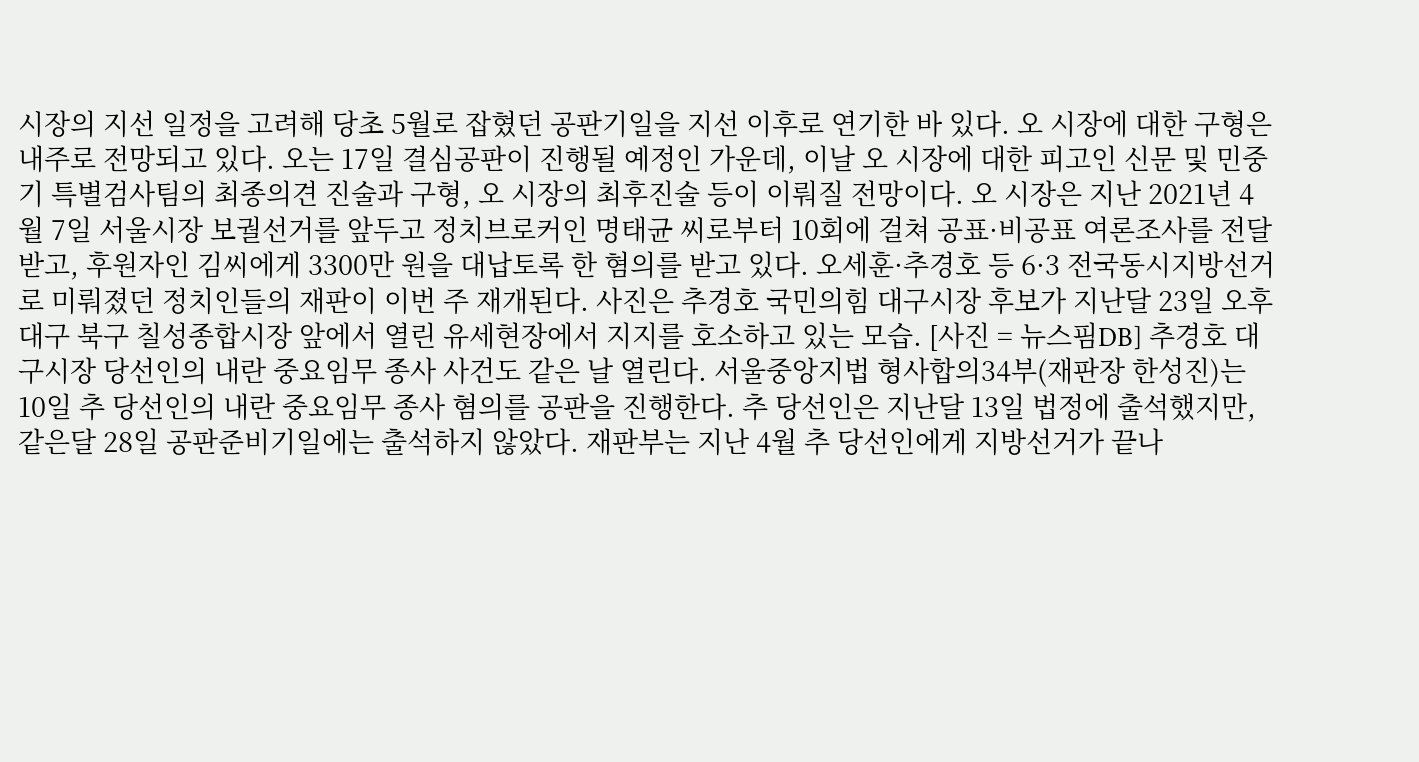시장의 지선 일정을 고려해 당초 5월로 잡혔던 공판기일을 지선 이후로 연기한 바 있다. 오 시장에 대한 구형은 내주로 전망되고 있다. 오는 17일 결심공판이 진행될 예정인 가운데, 이날 오 시장에 대한 피고인 신문 및 민중기 특별검사팀의 최종의견 진술과 구형, 오 시장의 최후진술 등이 이뤄질 전망이다. 오 시장은 지난 2021년 4월 7일 서울시장 보궐선거를 앞두고 정치브로커인 명태균 씨로부터 10회에 걸쳐 공표·비공표 여론조사를 전달받고, 후원자인 김씨에게 3300만 원을 대납토록 한 혐의를 받고 있다. 오세훈·추경호 등 6·3 전국동시지방선거로 미뤄졌던 정치인들의 재판이 이번 주 재개된다. 사진은 추경호 국민의힘 대구시장 후보가 지난달 23일 오후 대구 북구 칠성종합시장 앞에서 열린 유세현장에서 지지를 호소하고 있는 모습. [사진 = 뉴스핌DB] 추경호 대구시장 당선인의 내란 중요임무 종사 사건도 같은 날 열린다. 서울중앙지법 형사합의34부(재판장 한성진)는 10일 추 당선인의 내란 중요임무 종사 혐의를 공판을 진행한다. 추 당선인은 지난달 13일 법정에 출석했지만, 같은달 28일 공판준비기일에는 출석하지 않았다. 재판부는 지난 4월 추 당선인에게 지방선거가 끝나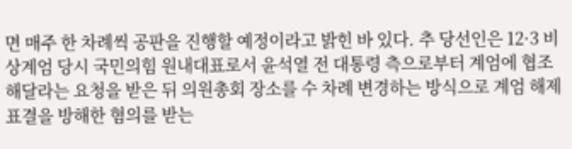면 매주 한 차례씩 공판을 진행할 예정이라고 밝힌 바 있다. 추 당선인은 12·3 비상계엄 당시 국민의힘 원내대표로서 윤석열 전 대통령 측으로부터 계엄에 협조해달라는 요청을 받은 뒤 의원총회 장소를 수 차례 변경하는 방식으로 계엄 해제 표결을 방해한 혐의를 받는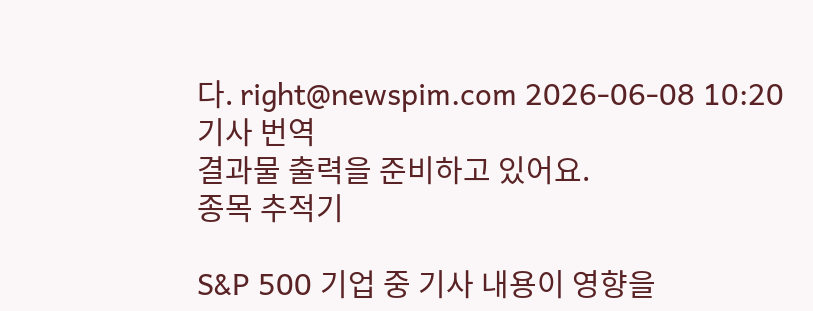다. right@newspim.com 2026-06-08 10:20
기사 번역
결과물 출력을 준비하고 있어요.
종목 추적기

S&P 500 기업 중 기사 내용이 영향을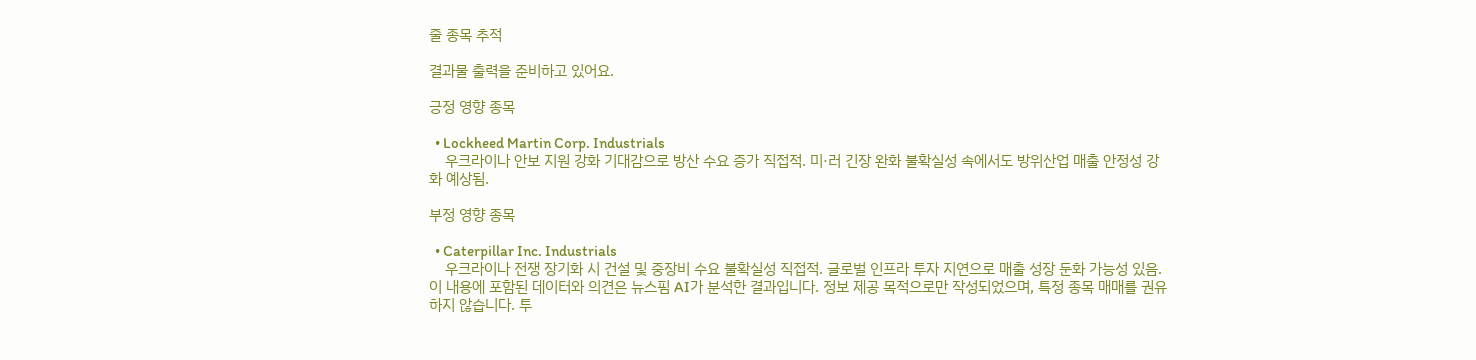줄 종목 추적

결과물 출력을 준비하고 있어요.

긍정 영향 종목

  • Lockheed Martin Corp. Industrials
    우크라이나 안보 지원 강화 기대감으로 방산 수요 증가 직접적. 미·러 긴장 완화 불확실성 속에서도 방위산업 매출 안정성 강화 예상됨.

부정 영향 종목

  • Caterpillar Inc. Industrials
    우크라이나 전쟁 장기화 시 건설 및 중장비 수요 불확실성 직접적. 글로벌 인프라 투자 지연으로 매출 성장 둔화 가능성 있음.
이 내용에 포함된 데이터와 의견은 뉴스핌 AI가 분석한 결과입니다. 정보 제공 목적으로만 작성되었으며, 특정 종목 매매를 권유하지 않습니다. 투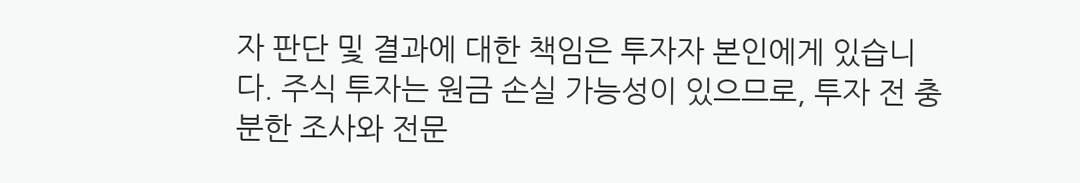자 판단 및 결과에 대한 책임은 투자자 본인에게 있습니다. 주식 투자는 원금 손실 가능성이 있으므로, 투자 전 충분한 조사와 전문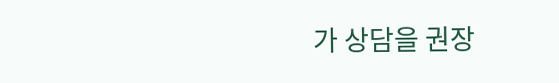가 상담을 권장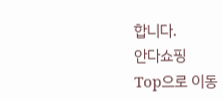합니다.
안다쇼핑
Top으로 이동